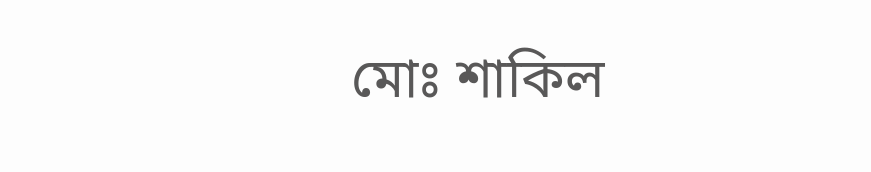মোঃ শাকিল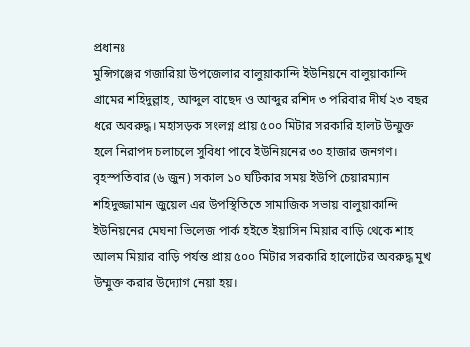প্রধানঃ
মুন্সিগঞ্জের গজারিয়া উপজেলার বালুয়াকান্দি ইউনিয়নে বালুয়াকান্দি গ্রামের শহিদুল্লাহ, আব্দুল বাছেদ ও আব্দুর রশিদ ৩ পরিবার দীর্ঘ ২৩ বছর ধরে অবরুদ্ধ। মহাসড়ক সংলগ্ন প্রায় ৫০০ মিটার সরকারি হালট উন্মুক্ত হলে নিরাপদ চলাচলে সুবিধা পাবে ইউনিয়নের ৩০ হাজার জনগণ।
বৃহস্পতিবার (৬ জুন) সকাল ১০ ঘটিকার সময় ইউপি চেয়ারম্যান শহিদুজ্জামান জুয়েল এর উপস্থিতিতে সামাজিক সভায় বালুয়াকান্দি ইউনিয়নের মেঘনা ভিলেজ পার্ক হইতে ইয়াসিন মিয়ার বাড়ি থেকে শাহ আলম মিয়ার বাড়ি পর্যন্ত প্রায় ৫০০ মিটার সরকারি হালোটের অবরুদ্ধ মুখ উম্মুক্ত করার উদ্যোগ নেয়া হয়।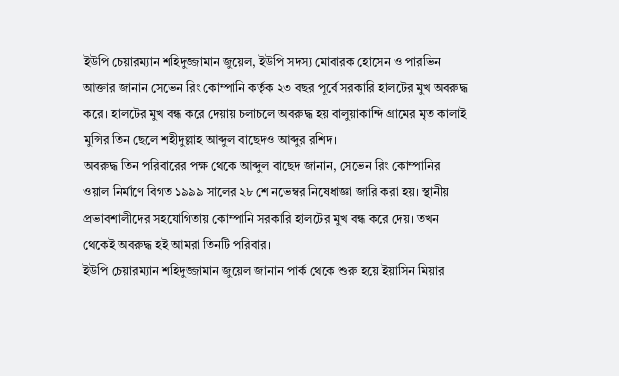ইউপি চেয়ারম্যান শহিদুজ্জামান জুয়েল, ইউপি সদস্য মোবারক হোসেন ও পারভিন আক্তার জানান সেভেন রিং কোম্পানি কর্তৃক ২৩ বছর পূর্বে সরকারি হালটের মুখ অবরুদ্ধ করে। হালটের মুখ বন্ধ করে দেয়ায় চলাচলে অবরুদ্ধ হয় বালুয়াকান্দি গ্রামের মৃত কালাই মুন্সির তিন ছেলে শহীদুল্লাহ আব্দুল বাছেদও আব্দুর রশিদ।
অবরুদ্ধ তিন পরিবারের পক্ষ থেকে আব্দুল বাছেদ জানান, সেভেন রিং কোম্পানির ওয়াল নির্মাণে বিগত ১৯৯৯ সালের ২৮ শে নভেম্বর নিষেধাজ্ঞা জারি করা হয়। স্থানীয় প্রভাবশালীদের সহযোগিতায় কোম্পানি সরকারি হালটের মুখ বন্ধ করে দেয়। তখন থেকেই অবরুদ্ধ হই আমরা তিনটি পরিবার।
ইউপি চেয়ারম্যান শহিদুজ্জামান জুয়েল জানান পার্ক থেকে শুরু হয়ে ইয়াসিন মিয়ার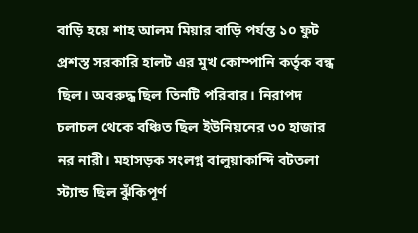বাড়ি হয়ে শাহ আলম মিয়ার বাড়ি পর্যন্ত ১০ ফুট প্রশস্ত সরকারি হালট এর মুখ কোম্পানি কর্তৃক বন্ধ ছিল। অবরুদ্ধ ছিল তিনটি পরিবার। নিরাপদ চলাচল থেকে বঞ্চিত ছিল ইউনিয়নের ৩০ হাজার নর নারী। মহাসড়ক সংলগ্ন বালুয়াকান্দি বটতলা স্ট্যান্ড ছিল ঝুঁকিপূর্ণ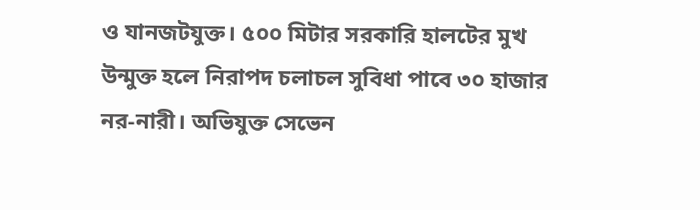ও যানজটযুক্ত। ৫০০ মিটার সরকারি হালটের মুখ উন্মুক্ত হলে নিরাপদ চলাচল সুবিধা পাবে ৩০ হাজার নর-নারী। অভিযুক্ত সেভেন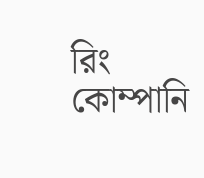রিং কোম্পানি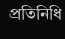প্রতিনিধি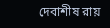দেবাশীষ রায়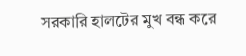সরকারি হালটের মুখ বন্ধ করে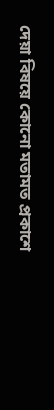দেয়া বিষয়ে কোনো মতামত প্রকাশে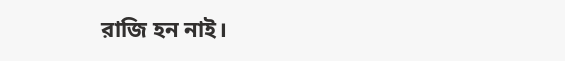রাজি হন নাই।